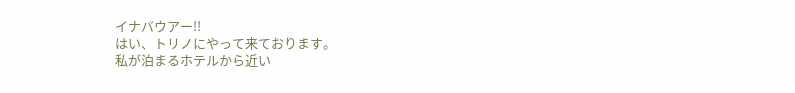イナバウアー!!
はい、トリノにやって来ております。
私が泊まるホテルから近い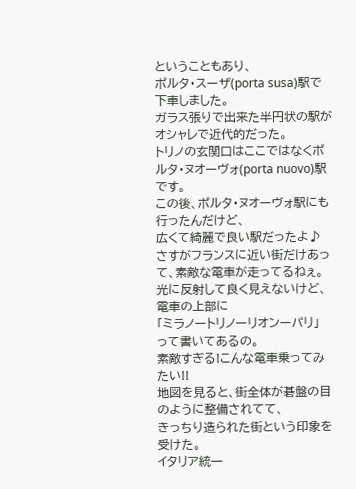ということもあり、
ポルタ・スーザ(porta susa)駅で下車しました。
ガラス張りで出来た半円状の駅がオシャレで近代的だった。
トリノの玄関口はここではなくポルタ・ヌオーヴォ(porta nuovo)駅です。
この後、ポルタ・ヌオーヴォ駅にも行ったんだけど、
広くて綺麗で良い駅だったよ♪
さすがフランスに近い街だけあって、素敵な電車が走ってるねぇ。
光に反射して良く見えないけど、電車の上部に
「ミラノートリノーリオンーパリ」
って書いてあるの。
素敵すぎる!こんな電車乗ってみたい!!
地図を見ると、街全体が碁盤の目のように整備されてて、
きっちり造られた街という印象を受けた。
イタリア統一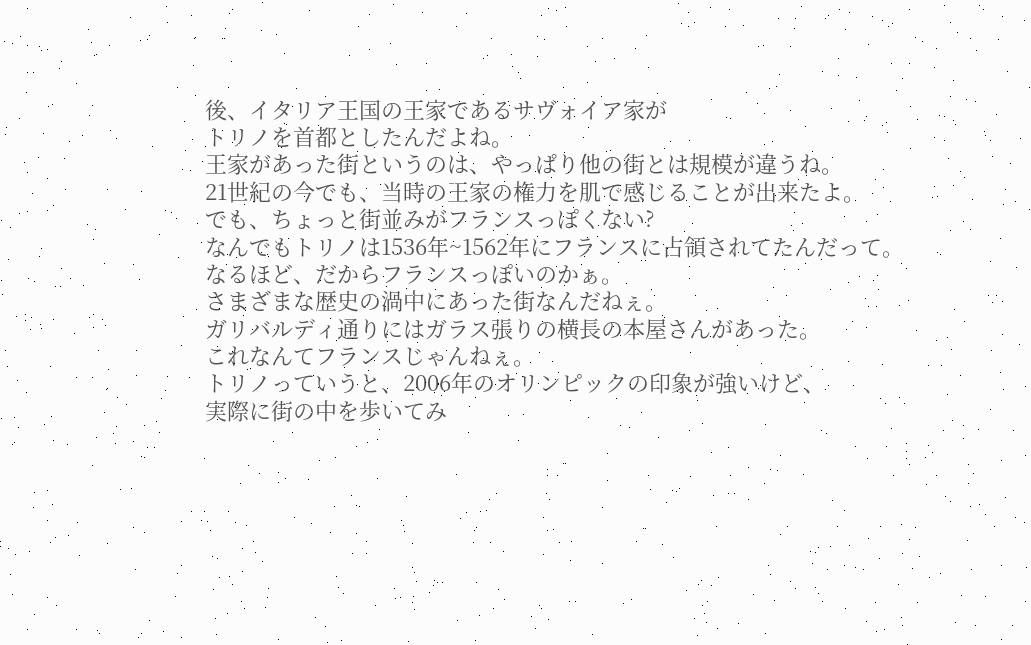後、イタリア王国の王家であるサヴォイア家が
トリノを首都としたんだよね。
王家があった街というのは、やっぱり他の街とは規模が違うね。
21世紀の今でも、当時の王家の権力を肌で感じることが出来たよ。
でも、ちょっと街並みがフランスっぽくない?
なんでもトリノは1536年~1562年にフランスに占領されてたんだって。
なるほど、だからフランスっぽいのかぁ。
さまざまな歴史の渦中にあった街なんだねぇ。
ガリバルディ通りにはガラス張りの横長の本屋さんがあった。
これなんてフランスじゃんねぇ。
トリノっていうと、2006年のオリンピックの印象が強いけど、
実際に街の中を歩いてみ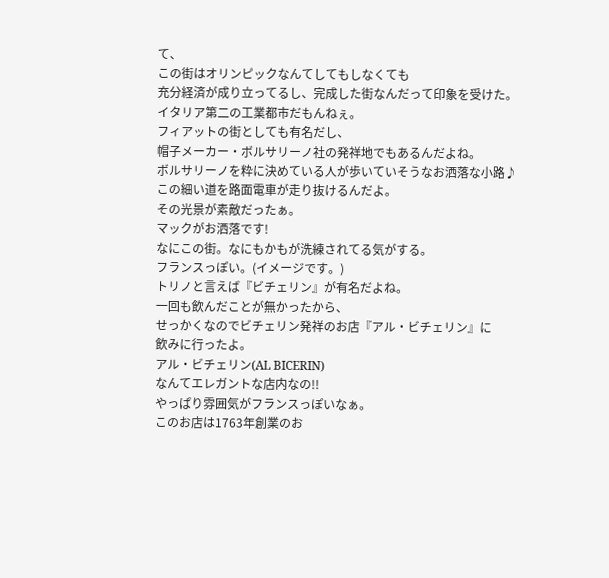て、
この街はオリンピックなんてしてもしなくても
充分経済が成り立ってるし、完成した街なんだって印象を受けた。
イタリア第二の工業都市だもんねぇ。
フィアットの街としても有名だし、
帽子メーカー・ボルサリーノ社の発祥地でもあるんだよね。
ボルサリーノを粋に決めている人が歩いていそうなお洒落な小路♪
この細い道を路面電車が走り抜けるんだよ。
その光景が素敵だったぁ。
マックがお洒落です!
なにこの街。なにもかもが洗練されてる気がする。
フランスっぽい。(イメージです。)
トリノと言えば『ビチェリン』が有名だよね。
一回も飲んだことが無かったから、
せっかくなのでビチェリン発祥のお店『アル・ビチェリン』に
飲みに行ったよ。
アル・ビチェリン(AL BICERIN)
なんてエレガントな店内なの!!
やっぱり雰囲気がフランスっぽいなぁ。
このお店は1763年創業のお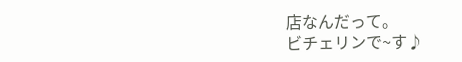店なんだって。
ビチェリンで~す♪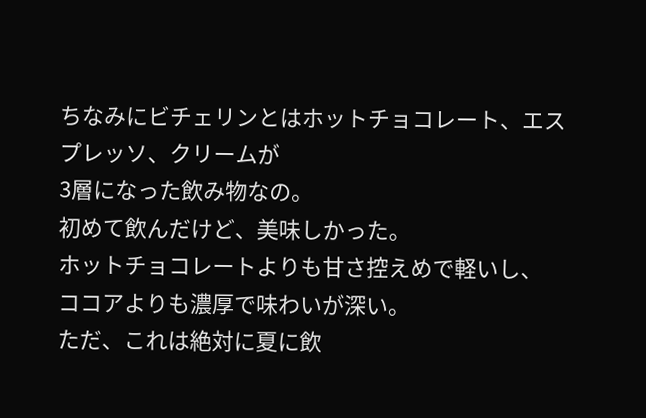ちなみにビチェリンとはホットチョコレート、エスプレッソ、クリームが
3層になった飲み物なの。
初めて飲んだけど、美味しかった。
ホットチョコレートよりも甘さ控えめで軽いし、
ココアよりも濃厚で味わいが深い。
ただ、これは絶対に夏に飲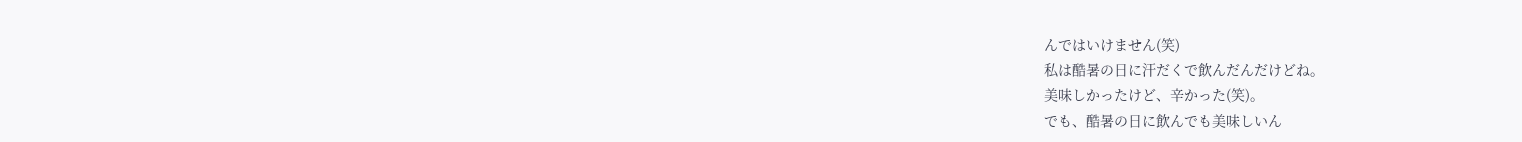んではいけません(笑)
私は酷暑の日に汗だくで飲んだんだけどね。
美味しかったけど、辛かった(笑)。
でも、酷暑の日に飲んでも美味しいん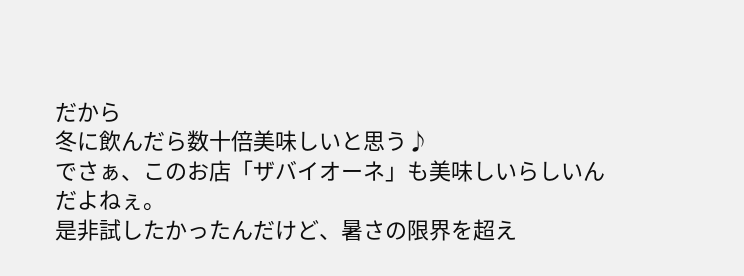だから
冬に飲んだら数十倍美味しいと思う♪
でさぁ、このお店「ザバイオーネ」も美味しいらしいんだよねぇ。
是非試したかったんだけど、暑さの限界を超え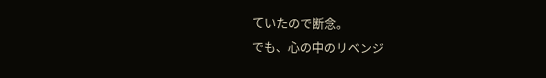ていたので断念。
でも、心の中のリベンジ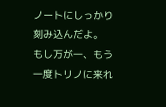ノートにしっかり刻み込んだよ。
もし万が一、もう一度トリノに来れ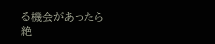る機会があったら
絶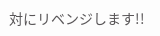対にリベンジします!!